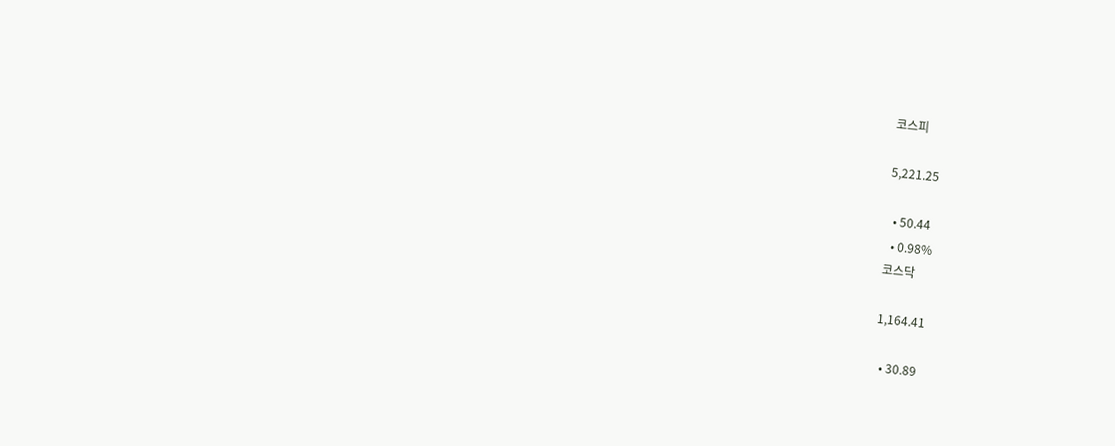코스피

5,221.25

  • 50.44
  • 0.98%
코스닥

1,164.41

  • 30.89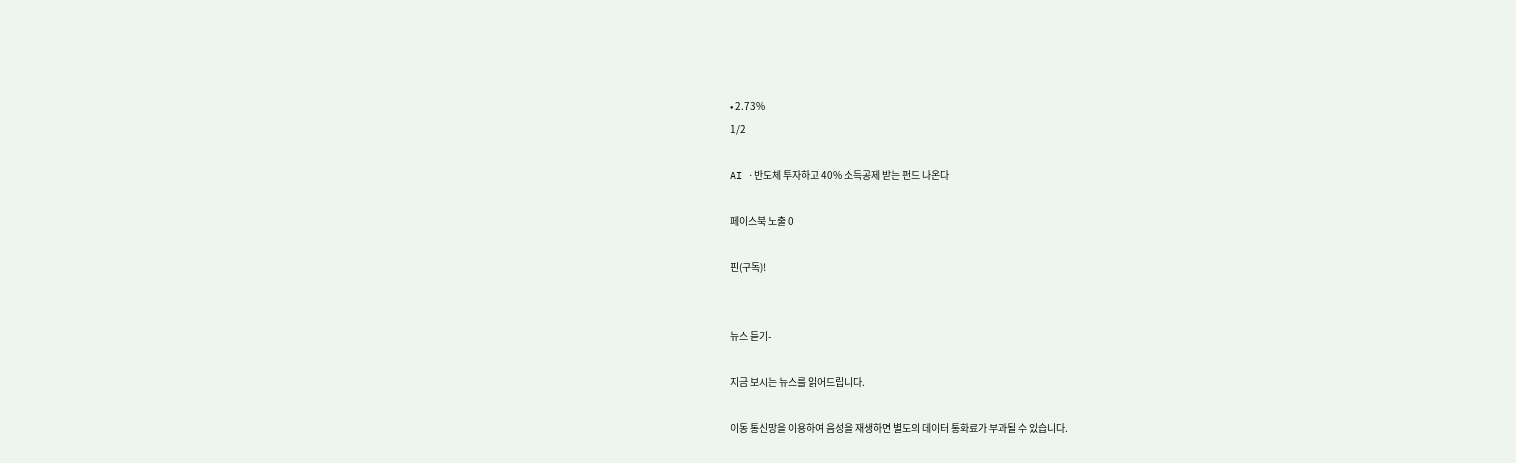• 2.73%
1/2

AI ·반도체 투자하고 40% 소득공제 받는 펀드 나온다

페이스북 노출 0

핀(구독)!


뉴스 듣기-

지금 보시는 뉴스를 읽어드립니다.

이동 통신망을 이용하여 음성을 재생하면 별도의 데이터 통화료가 부과될 수 있습니다.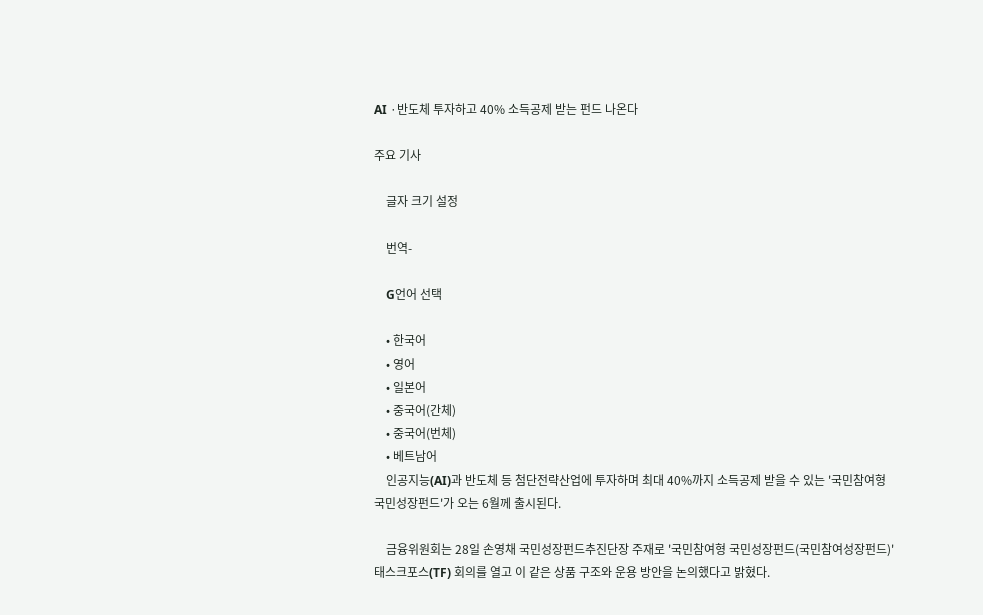AI ·반도체 투자하고 40% 소득공제 받는 펀드 나온다

주요 기사

    글자 크기 설정

    번역-

    G언어 선택

    • 한국어
    • 영어
    • 일본어
    • 중국어(간체)
    • 중국어(번체)
    • 베트남어
    인공지능(AI)과 반도체 등 첨단전략산업에 투자하며 최대 40%까지 소득공제 받을 수 있는 '국민참여형 국민성장펀드'가 오는 6월께 출시된다.

    금융위원회는 28일 손영채 국민성장펀드추진단장 주재로 '국민참여형 국민성장펀드(국민참여성장펀드)' 태스크포스(TF) 회의를 열고 이 같은 상품 구조와 운용 방안을 논의했다고 밝혔다.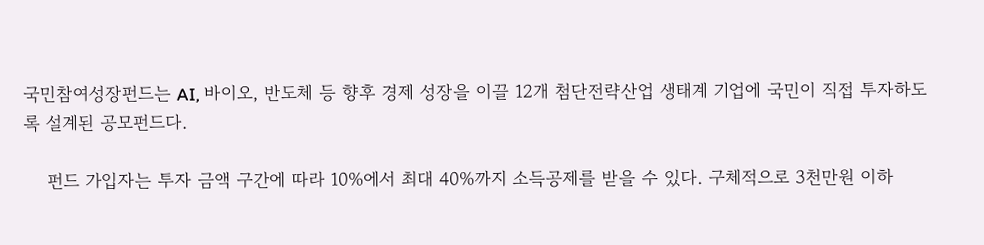국민참여성장펀드는 AI, 바이오, 반도체 등 향후 경제 성장을 이끌 12개 첨단전략산업 생태계 기업에 국민이 직접 투자하도록 설계된 공모펀드다.

    펀드 가입자는 투자 금액 구간에 따라 10%에서 최대 40%까지 소득공제를 받을 수 있다. 구체적으로 3천만원 이하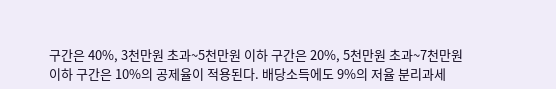구간은 40%, 3천만원 초과~5천만원 이하 구간은 20%, 5천만원 초과~7천만원 이하 구간은 10%의 공제율이 적용된다. 배당소득에도 9%의 저율 분리과세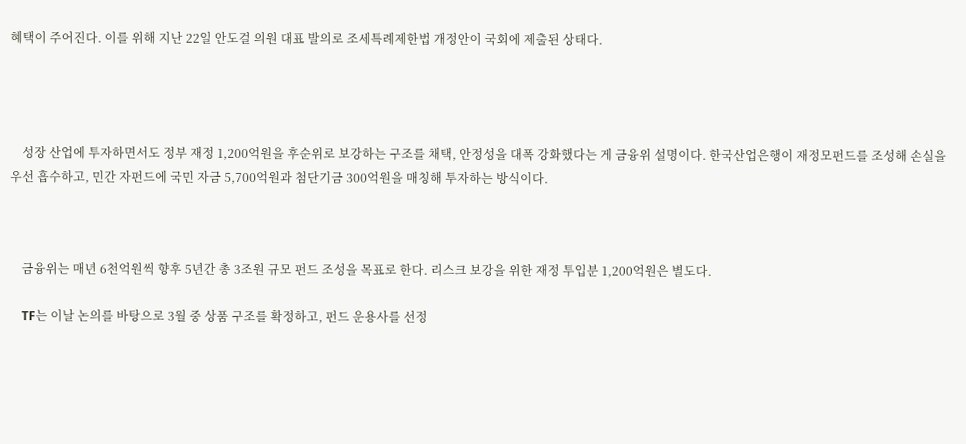혜택이 주어진다. 이를 위해 지난 22일 안도걸 의원 대표 발의로 조세특례제한법 개정안이 국회에 제출된 상태다.




    성장 산업에 투자하면서도 정부 재정 1,200억원을 후순위로 보강하는 구조를 채택, 안정성을 대폭 강화했다는 게 금융위 설명이다. 한국산업은행이 재정모펀드를 조성해 손실을 우선 흡수하고, 민간 자펀드에 국민 자금 5,700억원과 첨단기금 300억원을 매칭해 투자하는 방식이다.



    금융위는 매년 6천억원씩 향후 5년간 총 3조원 규모 펀드 조성을 목표로 한다. 리스크 보강을 위한 재정 투입분 1,200억원은 별도다.

    TF는 이날 논의를 바탕으로 3월 중 상품 구조를 확정하고, 펀드 운용사를 선정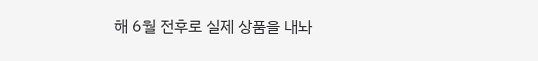해 6월 전후로 실제 상품을 내놔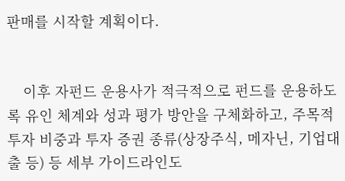판매를 시작할 계획이다.


    이후 자펀드 운용사가 적극적으로 펀드를 운용하도록 유인 체계와 성과 평가 방안을 구체화하고, 주목적 투자 비중과 투자 증권 종류(상장주식, 메자닌, 기업대출 등) 등 세부 가이드라인도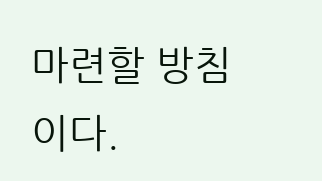마련할 방침이다.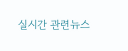실시간 관련뉴스